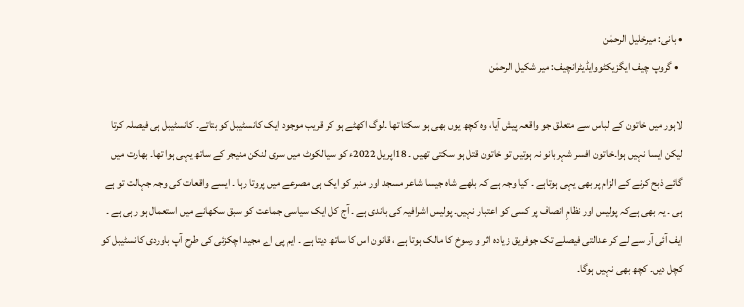• بانی: میرخلیل الرحمٰن
  • گروپ چیف ایگزیکٹووایڈیٹرانچیف: میر شکیل الرحمٰن

لاہور میں خاتون کے لباس سے متعلق جو واقعہ پیش آیا، وہ کچھ یوں بھی ہو سکتا تھا ۔لوگ اکھٹے ہو کر قریب موجود ایک کانسٹیبل کو بتاتے۔ کانسٹیبل ہی فیصلہ کرتا لیکن ایسا نہیں ہوا۔خاتون افسر شہربانو نہ ہوتیں تو خاتون قتل ہو سکتی تھیں ۔ 18اپریل 2022ء کو سیالکوٹ میں سری لنکن منیجر کے ساتھ یہی ہوا تھا۔ بھارت میں گائے ذبح کرنے کے الزام پر بھی یہی ہوتاہے ۔ کیا وجہ ہے کہ بلھے شاہ جیسا شاعر مسجد اور منبر کو ایک ہی مصرعے میں پروتا رہا ۔ ایسے واقعات کی وجہ جہالت تو ہے ہی ۔ یہ بھی ہےکہ پولیس اور نظامِ انصاف پر کسی کو اعتبار نہیں۔ پولیس اشرافیہ کی باندی ہے ۔ آج کل ایک سیاسی جماعت کو سبق سکھانے میں استعمال ہو رہی ہے ۔ ایف آئی آر سے لے کر عدالتی فیصلے تک جوفریق زیادہ اثر و رسوخ کا مالک ہوتا ہے ، قانون اس کا ساتھ دیتا ہے ۔ ایم پی اے مجید اچکزئی کی طرح آپ باوردی کانسٹیبل کو کچل دیں۔ کچھ بھی نہیں ہوگا۔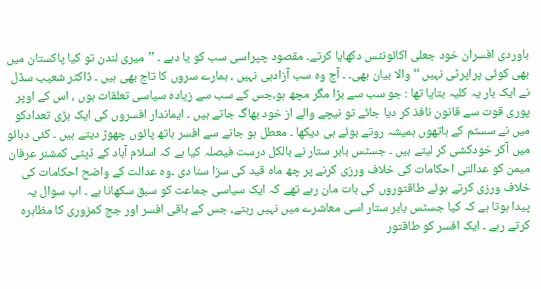باوردی افسران خود جعلی اکائونٹس دکھایا کرتے۔ مقصود چپراسی سب کو یا دہے ۔ ’’میری لندن تو کیا پاکستان میں بھی کوئی پراپرٹی نہیں ‘‘ والا بیان بھی۔ ۔ آج وہ سب آزادہی نہیں ، ہمارے سروں کا تاج بھی ہیں ۔ ڈاکٹر شعیب سڈل نے ایک بار یہ کلیہ بتایا تھا : جو سب سے بڑا مگر مچھ ہو،جس کے سب سے زیادہ سیاسی تعلقات ہوں ، اس کے اوپر پوری قوت سے قانون نافذ کر دیا جائے تو نیچے والے از خود بھاگ جاتے ہیں ۔ ایماندار افسروں کی ایک بڑی تعدادکو میں نے سسٹم کے ہاتھوں ہمیشہ روتے ہوئے ہی دیکھا ۔ معطل ہو جانے سے افسر ہاتھ پائوں چھوڑ دیتے ہیں ۔ کئی دبائو میں آکر خودکشی کر لیتے ہیں ۔ جسٹس بابر ستار نے بالکل درست فیصلہ کیا ہے کہ اسلام آباد کے ڈپٹی کمشنر عرفان میمن کو عدالتی احکامات کی خلاف ورزی کرنے پر چھ ماہ قید کی سزا سنا دی ۔وہ عدالت کے واضح احکامات کی خلاف ورزی کرتے ہوئے طاقتوروں کی بات مان رہے تھے کہ ایک سیاسی جماعت کو سبق سکھانا ہے ۔ اب سوال یہ پیدا ہوتا ہے کہ کیا جسٹس بابر ستار اسی معاشرے میں نہیں رہتے، جس کے باقی افسر اور جج کمزوری کا مظاہرہ کرتے رہے ۔ ایک افسر کو طاقتور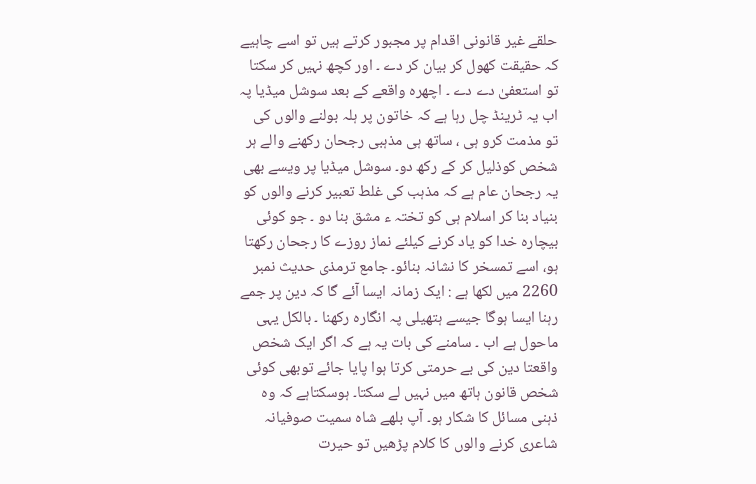حلقے غیر قانونی اقدام پر مجبور کرتے ہیں تو اسے چاہیے کہ حقیقت کھول کر بیان کر دے ۔ اور کچھ نہیں کر سکتا تو استعفیٰ دے دے ۔ اچھرہ واقعے کے بعد سوشل میڈیا پہ اب یہ ٹرینڈ چل رہا ہے کہ خاتون پر ہلہ بولنے والوں کی تو مذمت کرو ہی ، ساتھ ہی مذہبی رجحان رکھنے والے ہر شخص کوذلیل کر کے رکھ دو۔ سوشل میڈیا پر ویسے بھی یہ رجحان عام ہے کہ مذہب کی غلط تعبیر کرنے والوں کو بنیاد بنا کر اسلام ہی کو تختہ ء مشق بنا دو ۔ جو کوئی بیچارہ خدا کو یاد کرنے کیلئے نماز روزے کا رجحان رکھتا ہو، اسے تمسخر کا نشانہ بنائو۔ جامع ترمذی حدیث نمبر 2260 میں لکھا ہے : ایک زمانہ ایسا آئے گا کہ دین پر جمے رہنا ایسا ہوگا جیسے ہتھیلی پہ انگارہ رکھنا ۔ بالکل یہی ماحول ہے اب ۔ سامنے کی بات یہ ہے کہ اگر ایک شخص واقعتا دین کی بے حرمتی کرتا ہوا پایا جائے توبھی کوئی شخص قانون ہاتھ میں نہیں لے سکتا۔ ہوسکتاہے کہ وہ ذہنی مسائل کا شکار ہو۔ آپ بلھے شاہ سمیت صوفیانہ شاعری کرنے والوں کا کلام پڑھیں تو حیرت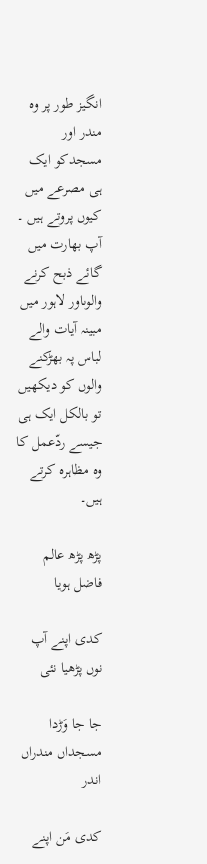انگیز طور پر وہ مندر اور مسجدکو ایک ہی مصرعے میں کیوں پروتے ہیں ۔ آپ بھارت میں گائے ذبح کرنے والوںاور لاہور میں مبینہ آیات والے لباس پہ بھڑکنے والوں کو دیکھیں تو بالکل ایک ہی جیسے ردّعمل کا وہ مظاہرہ کرتے ہیں۔

پڑھ پڑھ عالم فاضل ہویا

کدی اپنے آپ نوں پڑھیا نئی

جا جا وَڑدا مسجداں مندراں اندر

کدی مَن اپنے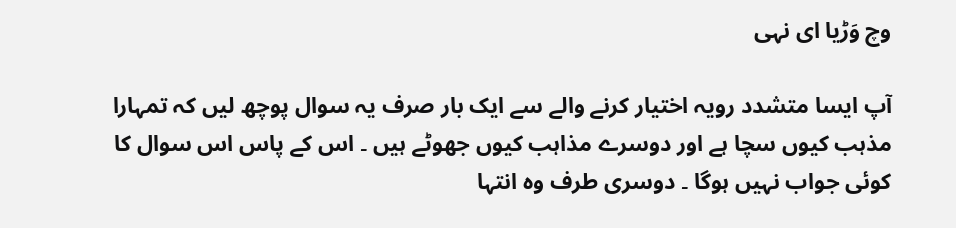وچ وَڑیا ای نہی

آپ ایسا متشدد رویہ اختیار کرنے والے سے ایک بار صرف یہ سوال پوچھ لیں کہ تمہارا مذہب کیوں سچا ہے اور دوسرے مذاہب کیوں جھوٹے ہیں ۔ اس کے پاس اس سوال کا کوئی جواب نہیں ہوگا ۔ دوسری طرف وہ انتہا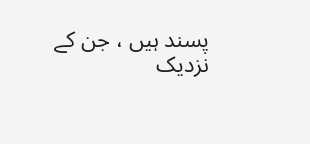پسند ہیں ، جن کے نزدیک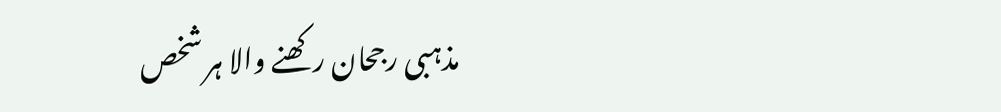مذہبی رجحان رکھنے والا ہر شخص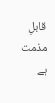قابلِ مذمت ہے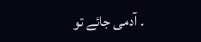۔ آدمی جائے تو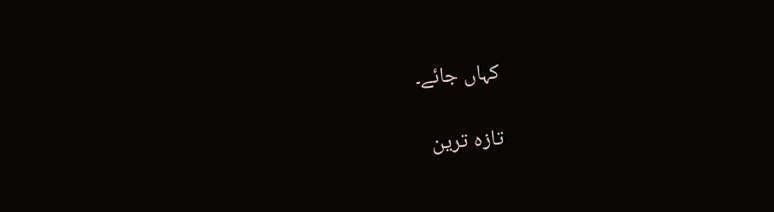کہاں جائے۔

تازہ ترین